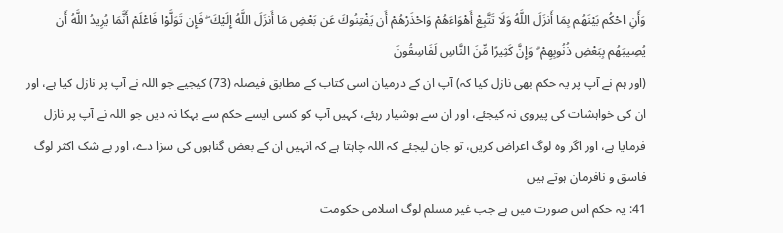وَأَنِ احْكُم بَيْنَهُم بِمَا أَنزَلَ اللَّهُ وَلَا تَتَّبِعْ أَهْوَاءَهُمْ وَاحْذَرْهُمْ أَن يَفْتِنُوكَ عَن بَعْضِ مَا أَنزَلَ اللَّهُ إِلَيْكَ ۖ فَإِن تَوَلَّوْا فَاعْلَمْ أَنَّمَا يُرِيدُ اللَّهُ أَن يُصِيبَهُم بِبَعْضِ ذُنُوبِهِمْ ۗ وَإِنَّ كَثِيرًا مِّنَ النَّاسِ لَفَاسِقُونَ
(اور ہم نے آپ پر یہ حکم بھی نازل کیا کہ) آپ ان کے درمیان اسی کتاب کے مطابق فیصلہ (73) کیجیے جو اللہ نے آپ پر نازل کیا ہے، اور ان کی خواہشات کی پیروی نہ کیجئے، اور ان سے ہوشیار رہئے، کہیں آپ کو کسی ایسے حکم سے بہکا نہ دیں جو اللہ نے آپ پر نازل فرمایا ہے، اور اگر وہ لوگ اعراض کریں، تو جان لیجئے کہ اللہ چاہتا ہے کہ انہیں ان کے بعض گناہوں کی سزا دے، اور بے شک اکثر لوگ فاسق و نافرمان ہوتے ہیں
41: یہ حکم اس صورت میں ہے جب غیر مسلم لوگ اسلامی حکومت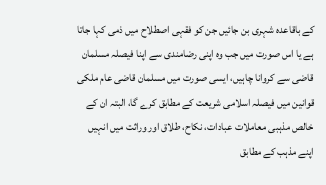کے باقاعدہ شہری بن جائیں جن کو فقہی اصطلاح میں ذمی کہا جاتا ہے یا اس صورت میں جب وہ اپنی رضامندی سے اپنا فیصلہ مسلمان قاضی سے کروانا چاہیں، ایسی صورت میں مسلمان قاضی عام ملکی قوانین میں فیصلہ اسلامی شریعت کے مطابق کرے گا، البتہ ان کے خالص مذہبی معاملات عبادات، نکاح، طلاق اور وراثت میں انہیں اپنے مذہب کے مطابق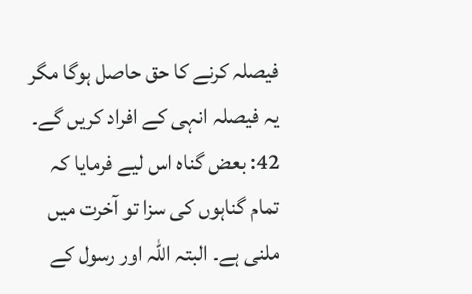فیصلہ کرنے کا حق حاصل ہوگا مگر یہ فیصلہ انہی کے افراد کریں گے۔ 42: بعض گناہ اس لیے فرمایا کہ تمام گناہوں کی سزا تو آخرت میں ملنی ہے۔ البتہ اللہ اور رسول کے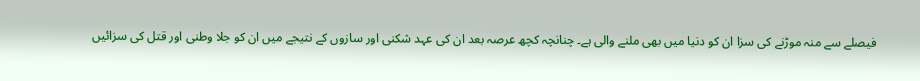فیصلے سے منہ موڑنے کی سزا ان کو دنیا میں بھی ملنے والی ہے۔ چنانچہ کچھ عرصہ بعد ان کی عہد شکنی اور سازوں کے نتیجے میں ان کو جلا وطنی اور قتل کی سزائیں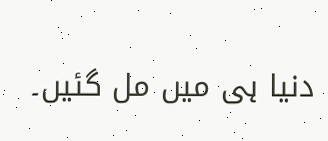دنیا ہی میں مل گئیں۔